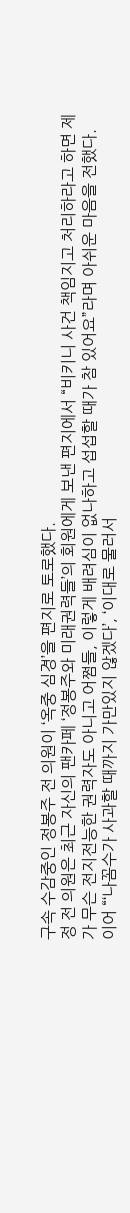구속 수감중인 정봉주 전 의원이 ‘옥중 심경’을 편지로 토로했다.
정 전 의원은 최근 자신의 팬카페 ‘정봉주와 미래권력들’의 회원에게 보낸 편지에서 “비키니 사건 책임지고 처리하라고 하면 제가 무슨 전지전능한 권력자도 아니고 어쩜들, 이렇게 배려심이 없나하고 섭섭할 때가 참 있어요”라며 아쉬운 마음을 전했다.
이어 “‘나꼼수가 사과할 때까지 가만있지 않겠다’, ‘이대로 물러서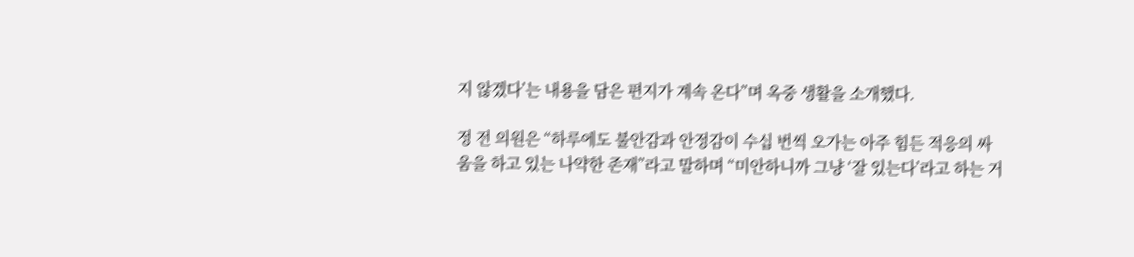지 않겠다’는 내용을 담은 편지가 계속 온다”며 옥중 생활을 소개했다.

정 전 의원은 “하루에도 불안감과 안정감이 수십 번씩 오가는 아주 힘든 적응의 싸움을 하고 있는 나약한 존재”라고 말하며 “미안하니까 그냥 ‘잘 있는다’라고 하는 거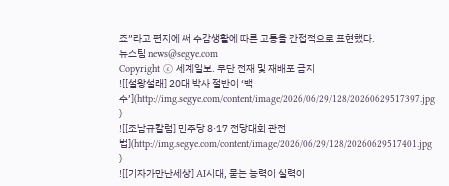죠”라고 편지에 써 수감생활에 따른 고통을 간접적으로 표현했다.
뉴스팀 news@segye.com
Copyright ⓒ 세계일보. 무단 전재 및 재배포 금지
![[설왕설래] 20대 박사 절반이 ‘백수’](http://img.segye.com/content/image/2026/06/29/128/20260629517397.jpg
)
![[조남규칼럼] 민주당 8·17 전당대회 관전법](http://img.segye.com/content/image/2026/06/29/128/20260629517401.jpg
)
![[기자가만난세상] AI시대, 묻는 능력이 실력이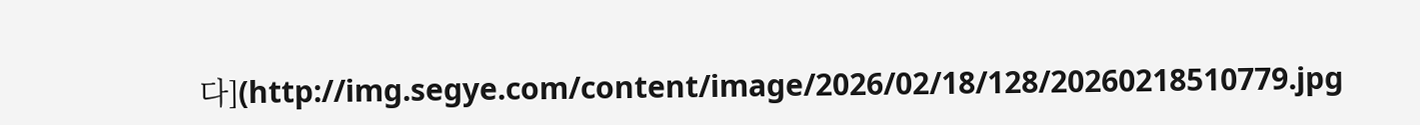다](http://img.segye.com/content/image/2026/02/18/128/20260218510779.jpg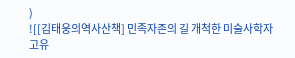)
![[김태웅의역사산책] 민족자존의 길 개척한 미술사학자 고유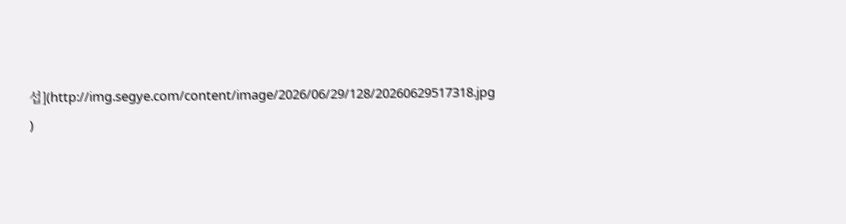섭](http://img.segye.com/content/image/2026/06/29/128/20260629517318.jpg
)